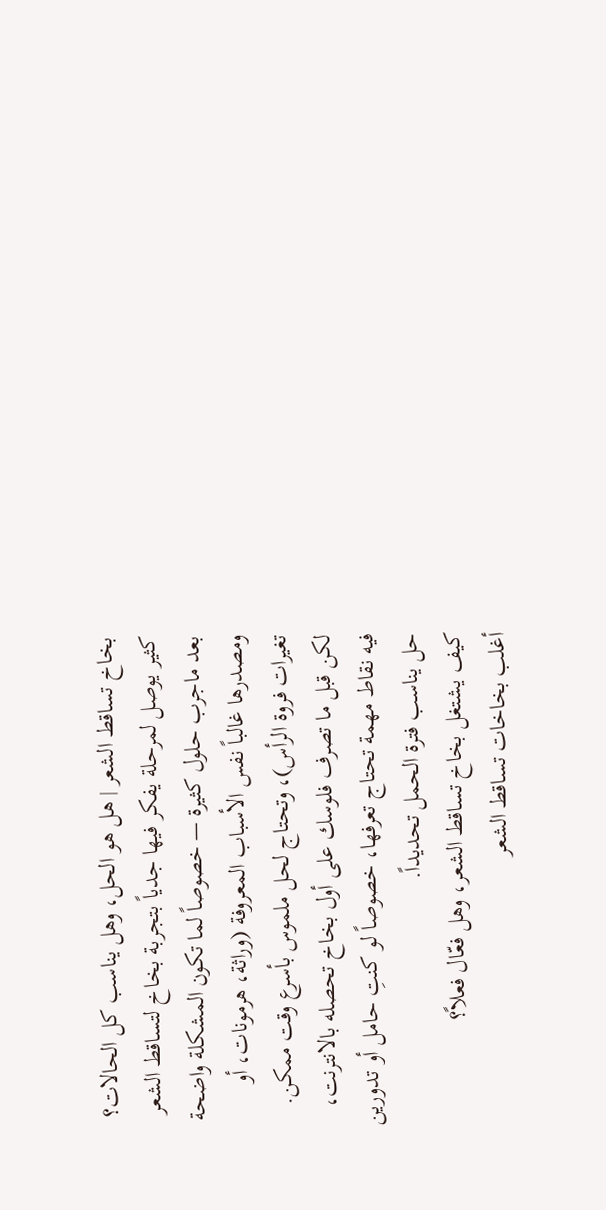بخاخ تساقط الشعر | هل هو الحل، وهل يناسب كل الحالات؟
كثير يوصل لمرحلة يفكر فيها جدياً بتجربة بخاخ لتساقط الشعر بعد ماجرب حلول كثيرة — خصوصاً لما تكون المشكلة واضحة ومصدرها غالباً نفس الأسباب المعروفة (وراثة، هرمونات، أو تغيرات فروة الرأس)، وتحتاج لحل ملموس بأسرع وقت ممكن.
لكن قبل ما تصرف فلوسك على أول بخاخ تحصله بالانترنت، فيه نقاط مهمة تحتاج تعرفها، خصوصاً لو كنتِ حامل أو تدورين حل يناسب فترة الحمل تحديداً.
كيف يشتغل بخاخ تساقط الشعر، وهل فعّال فعلاً؟
أغلب بخاخات تساقط الشعر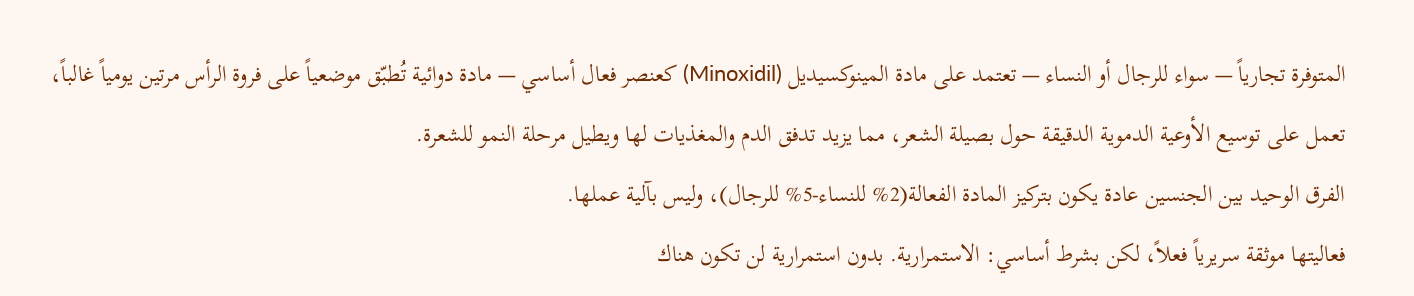المتوفرة تجارياً — سواء للرجال أو النساء — تعتمد على مادة المينوكسيديل (Minoxidil) كعنصر فعال أساسي — مادة دوائية تُطبّق موضعياً على فروة الرأس مرتين يومياً غالباً، تعمل على توسيع الأوعية الدموية الدقيقة حول بصيلة الشعر، مما يزيد تدفق الدم والمغذيات لها ويطيل مرحلة النمو للشعرة.
الفرق الوحيد بين الجنسين عادة يكون بتركيز المادة الفعالة(2% للنساء-5% للرجال)، وليس بآلية عملها.
فعاليتها موثقة سريرياً فعلاً، لكن بشرط أساسي: الاستمرارية. بدون استمرارية لن تكون هناك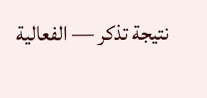نتيجة تذكر — الفعالية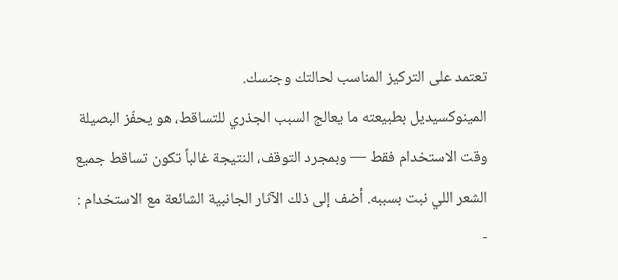تعتمد على التركيز المناسب لحالتك وجنسك.
المينوكسيديل بطبيعته ما يعالج السبب الجذري للتساقط، هو يحفّز البصيلة وقت الاستخدام فقط — وبمجرد التوقف، النتيجة غالباً تكون تساقط جميع الشعر اللي نبت بسببه. أضف إلى ذلك الآثار الجانبية الشائعة مع الاستخدام :
-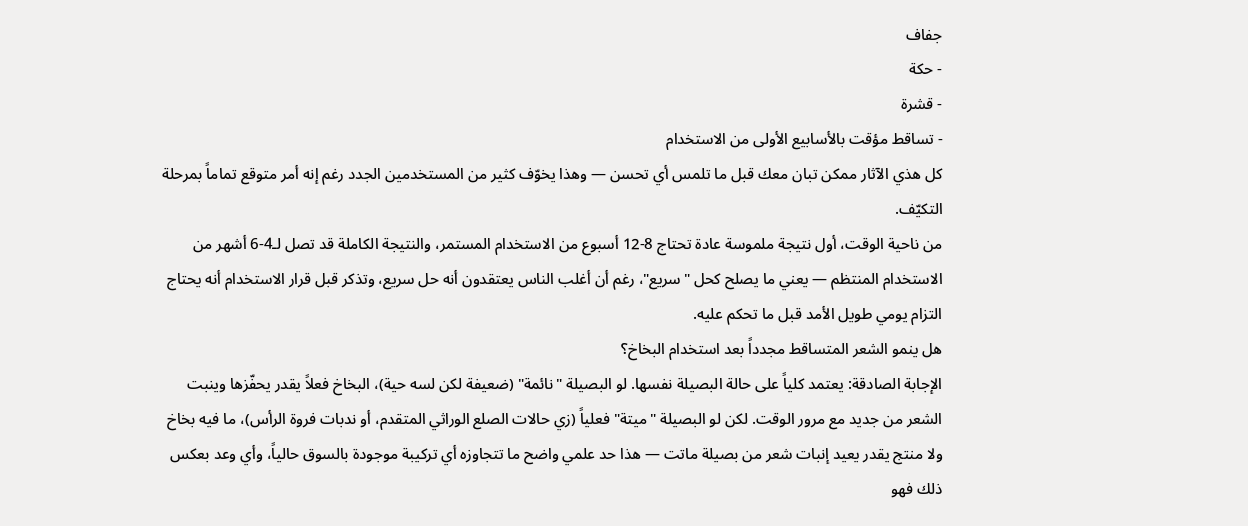جفاف
- حكة
- قشرة
- تساقط مؤقت بالأسابيع الأولى من الاستخدام
كل هذي الآثار ممكن تبان معك قبل ما تلمس أي تحسن — وهذا يخوّف كثير من المستخدمين الجدد رغم إنه أمر متوقع تماماً بمرحلة التكيّف.
من ناحية الوقت، أول نتيجة ملموسة عادة تحتاج 8-12 أسبوع من الاستخدام المستمر، والنتيجة الكاملة قد تصل لـ4-6 أشهر من الاستخدام المنتظم — يعني ما يصلح كحل "سريع"، رغم أن أغلب الناس يعتقدون أنه حل سريع، وتذكر قبل قرار الاستخدام أنه يحتاج التزام يومي طويل الأمد قبل ما تحكم عليه.
هل ينمو الشعر المتساقط مجدداً بعد استخدام البخاخ؟
الإجابة الصادقة: يعتمد كلياً على حالة البصيلة نفسها. لو البصيلة "نائمة" (ضعيفة لكن لسه حية)، البخاخ فعلاً يقدر يحفّزها وينبت الشعر من جديد مع مرور الوقت. لكن لو البصيلة "ميتة" فعلياً (زي حالات الصلع الوراثي المتقدم، أو ندبات فروة الرأس)، ما فيه بخاخ ولا منتج يقدر يعيد إنبات شعر من بصيلة ماتت — هذا حد علمي واضح ما تتجاوزه أي تركيبة موجودة بالسوق حالياً، وأي وعد بعكس ذلك فهو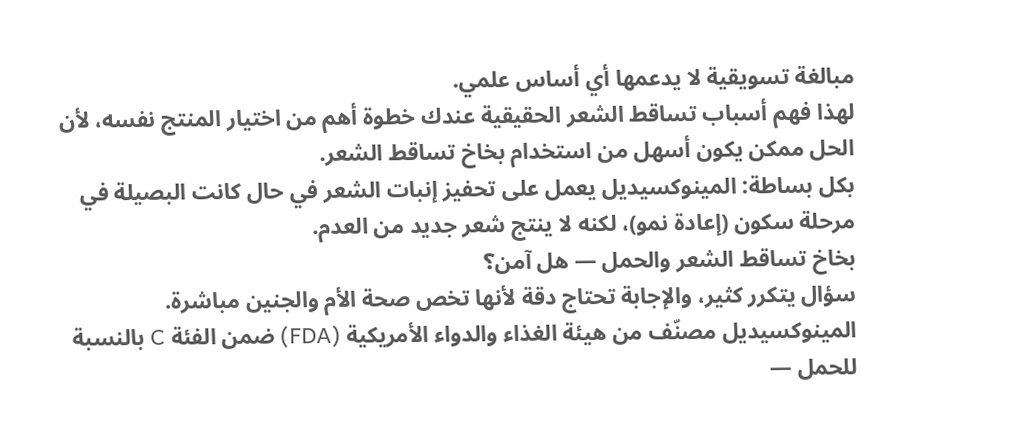مبالغة تسويقية لا يدعمها أي أساس علمي.
لهذا فهم أسباب تساقط الشعر الحقيقية عندك خطوة أهم من اختيار المنتج نفسه، لأن الحل ممكن يكون أسهل من استخدام بخاخ تساقط الشعر.
بكل بساطة: المينوكسيديل يعمل على تحفيز إنبات الشعر في حال كانت البصيلة في مرحلة سكون (إعادة نمو)، لكنه لا ينتج شعر جديد من العدم.
بخاخ تساقط الشعر والحمل — هل آمن؟
سؤال يتكرر كثير، والإجابة تحتاج دقة لأنها تخص صحة الأم والجنين مباشرة. المينوكسيديل مصنّف من هيئة الغذاء والدواء الأمريكية (FDA) ضمن الفئة C بالنسبة للحمل —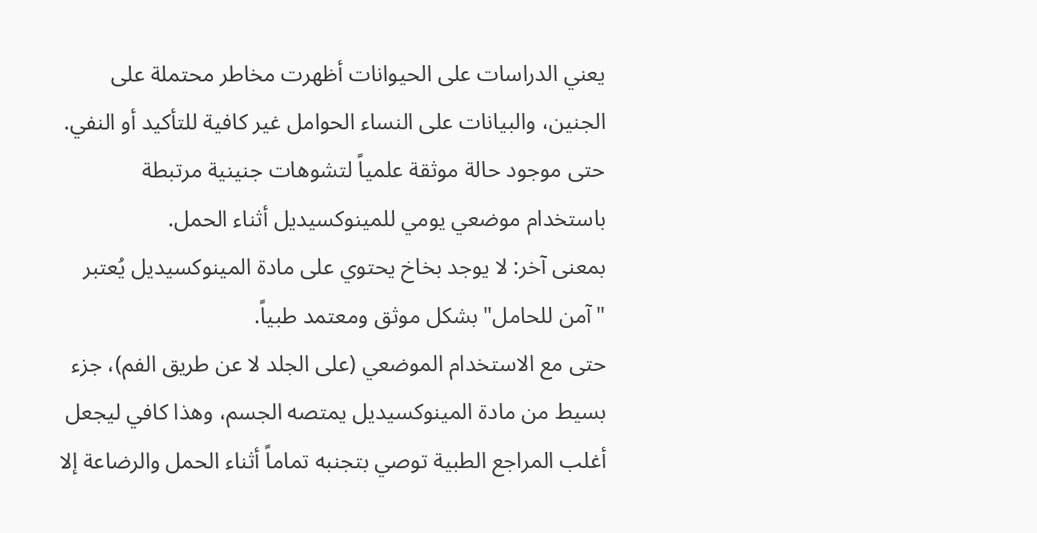يعني الدراسات على الحيوانات أظهرت مخاطر محتملة على الجنين، والبيانات على النساء الحوامل غير كافية للتأكيد أو النفي. حتى موجود حالة موثقة علمياً لتشوهات جنينية مرتبطة باستخدام موضعي يومي للمينوكسيديل أثناء الحمل.
بمعنى آخر: لا يوجد بخاخ يحتوي على مادة المينوكسيديل يُعتبر "آمن للحامل" بشكل موثق ومعتمد طبياً.
حتى مع الاستخدام الموضعي (على الجلد لا عن طريق الفم)، جزء بسيط من مادة المينوكسيديل يمتصه الجسم، وهذا كافي ليجعل أغلب المراجع الطبية توصي بتجنبه تماماً أثناء الحمل والرضاعة إلا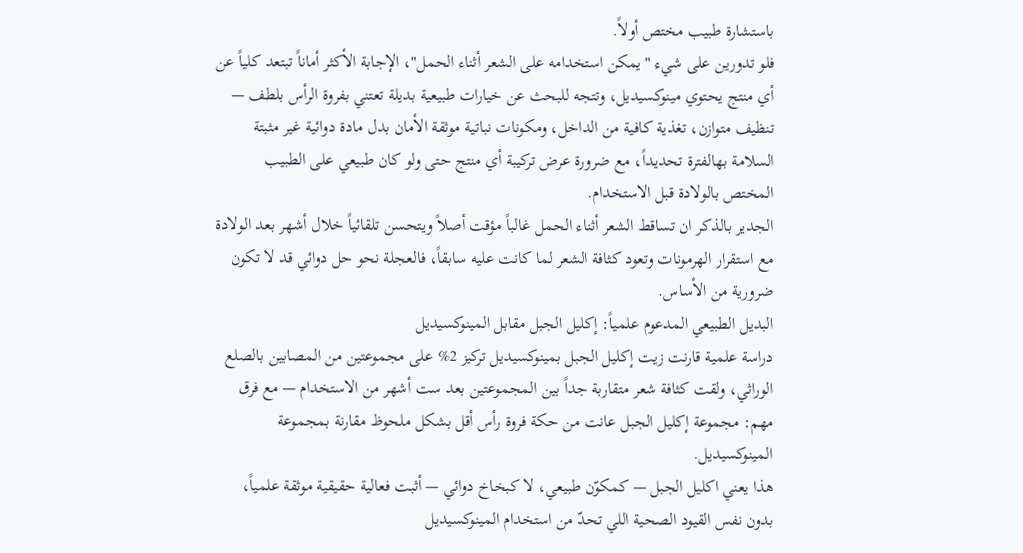باستشارة طبيب مختص أولاً.
فلو تدورين على شيء "يمكن استخدامه على الشعر أثناء الحمل"، الإجابة الأكثر أماناً تبتعد كلياً عن أي منتج يحتوي مينوكسيديل، وتتجه للبحث عن خيارات طبيعية بديلة تعتني بفروة الرأس بلطف — تنظيف متوازن، تغذية كافية من الداخل، ومكونات نباتية موثقة الأمان بدل مادة دوائية غير مثبتة السلامة بهالفترة تحديداً، مع ضرورة عرض تركيبة أي منتج حتى ولو كان طبيعي على الطبيب المختص بالولادة قبل الاستخدام.
الجدير بالذكر ان تساقط الشعر أثناء الحمل غالباً مؤقت أصلاً ويتحسن تلقائياً خلال أشهر بعد الولادة مع استقرار الهرمونات وتعود كثافة الشعر لما كانت عليه سابقاً، فالعجلة نحو حل دوائي قد لا تكون ضرورية من الأساس.
البديل الطبيعي المدعوم علمياً: إكليل الجبل مقابل المينوكسيديل
دراسة علمية قارنت زيت إكليل الجبل بمينوكسيديل تركيز 2% على مجموعتين من المصابين بالصلع الوراثي، ولقت كثافة شعر متقاربة جداً بين المجموعتين بعد ست أشهر من الاستخدام — مع فرق مهم: مجموعة إكليل الجبل عانت من حكة فروة رأس أقل بشكل ملحوظ مقارنة بمجموعة المينوكسيديل.
هذا يعني اكليل الجبل — كمكوّن طبيعي، لا كبخاخ دوائي — أثبت فعالية حقيقية موثقة علمياً، بدون نفس القيود الصحية اللي تحدّ من استخدام المينوكسيديل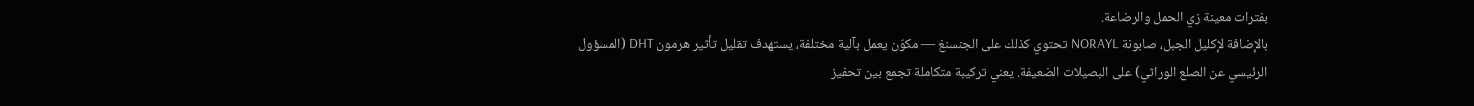بفترات معينة زي الحمل والرضاعة.
بالإضافة لإكليل الجبل، صابونة NORAYL تحتوي كذلك على الجنسنغ — مكوّن يعمل بآلية مختلفة، يستهدف تقليل تأثير هرمون DHT (المسؤول الرئيسي عن الصلع الوراثي) على البصيلات الضعيفة. يعني تركيبة متكاملة تجمع بين تحفيز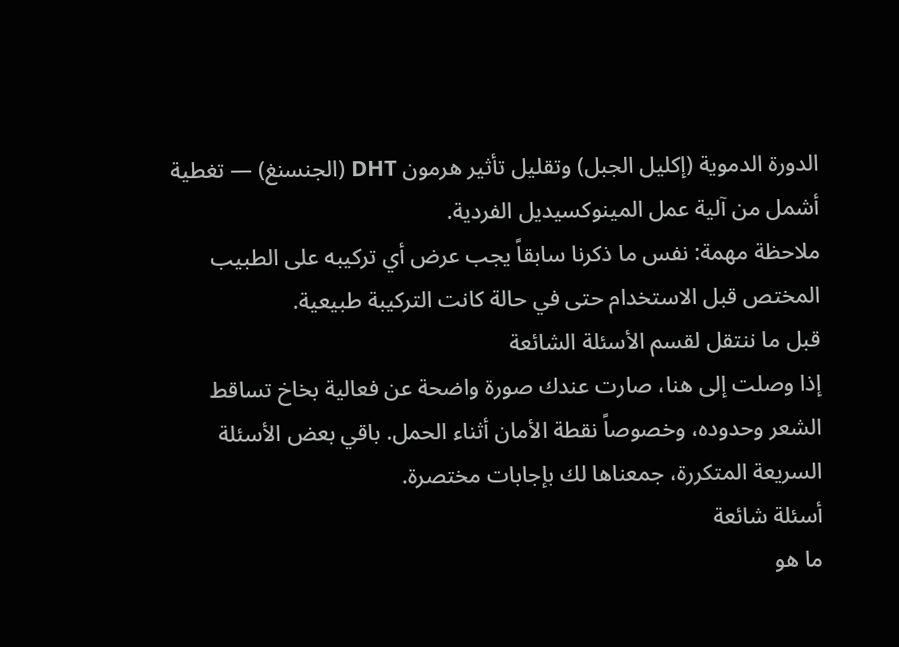الدورة الدموية (إكليل الجبل) وتقليل تأثير هرمون DHT (الجنسنغ) — تغطية أشمل من آلية عمل المينوكسيديل الفردية.
ملاحظة مهمة: نفس ما ذكرنا سابقاً يجب عرض أي تركيبه على الطبيب المختص قبل الاستخدام حتى في حالة كانت التركيبة طبيعية.
قبل ما ننتقل لقسم الأسئلة الشائعة
إذا وصلت إلى هنا، صارت عندك صورة واضحة عن فعالية بخاخ تساقط الشعر وحدوده، وخصوصاً نقطة الأمان أثناء الحمل. باقي بعض الأسئلة السريعة المتكررة، جمعناها لك بإجابات مختصرة.
أسئلة شائعة
ما هو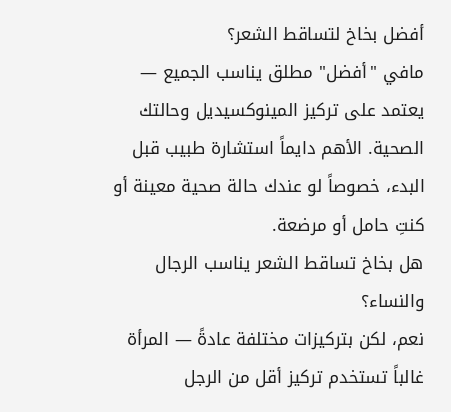أفضل بخاخ لتساقط الشعر؟
مافي "أفضل" مطلق يناسب الجميع — يعتمد على تركيز المينوكسيديل وحالتك الصحية. الأهم دايماً استشارة طبيب قبل البدء، خصوصاً لو عندك حالة صحية معينة أو كنتِ حامل أو مرضعة.
هل بخاخ تساقط الشعر يناسب الرجال والنساء؟
نعم، لكن بتركيزات مختلفة عادةً — المرأة غالباً تستخدم تركيز أقل من الرجل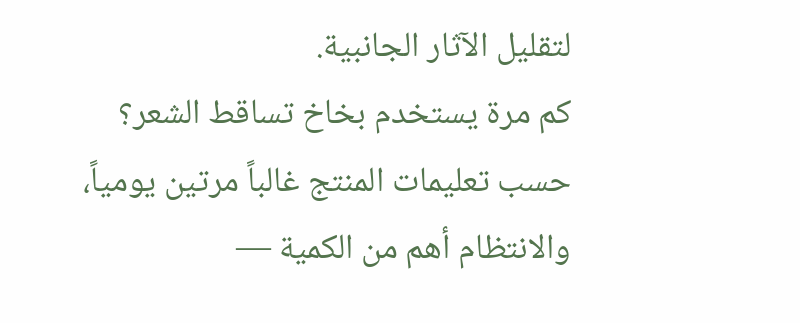لتقليل الآثار الجانبية.
كم مرة يستخدم بخاخ تساقط الشعر؟
حسب تعليمات المنتج غالباً مرتين يومياً، والانتظام أهم من الكمية —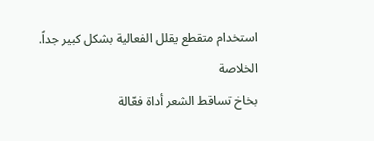استخدام متقطع يقلل الفعالية بشكل كبير جداً.
الخلاصة
بخاخ تساقط الشعر أداة فعّالة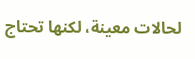لحالات معينة، لكنها تحتاج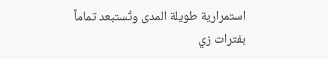استمرارية طويلة المدى وتُستبعد تماماً بفترات زي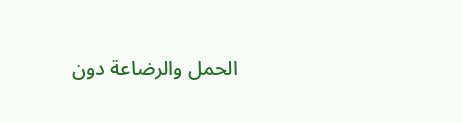الحمل والرضاعة دون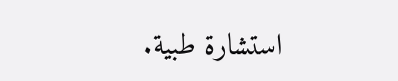استشارة طبية.